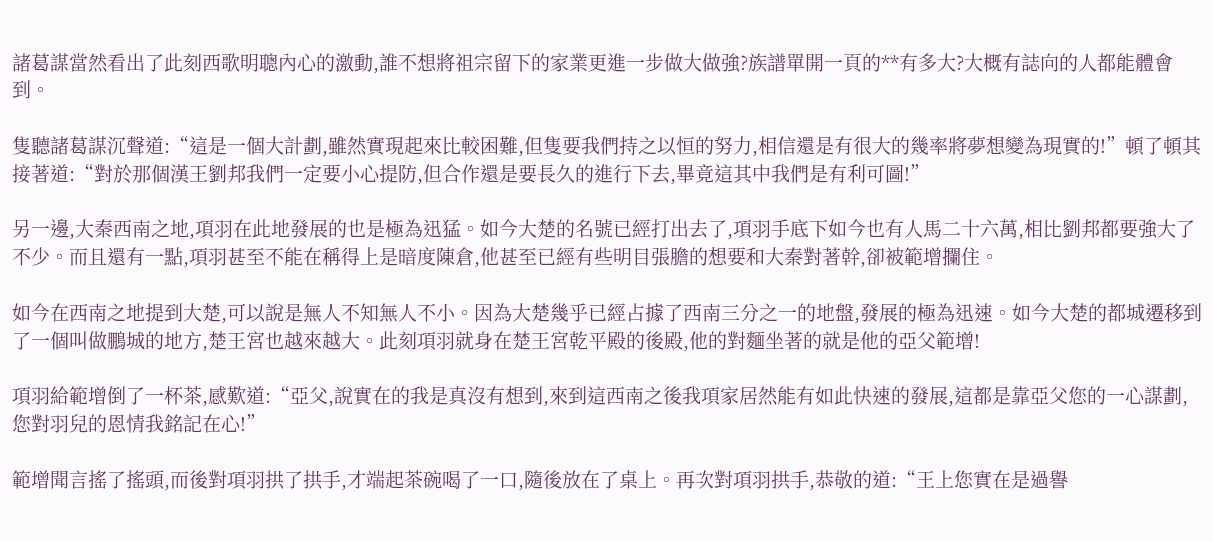諸葛謀當然看出了此刻西歌明聰內心的激動,誰不想將祖宗留下的家業更進一步做大做強?族譜單開一頁的**有多大?大概有誌向的人都能體會到。

隻聽諸葛謀沉聲道:“這是一個大計劃,雖然實現起來比較困難,但隻要我們持之以恒的努力,相信還是有很大的幾率將夢想變為現實的!”頓了頓其接著道:“對於那個漢王劉邦我們一定要小心提防,但合作還是要長久的進行下去,畢竟這其中我們是有利可圖!”

另一邊,大秦西南之地,項羽在此地發展的也是極為迅猛。如今大楚的名號已經打出去了,項羽手底下如今也有人馬二十六萬,相比劉邦都要強大了不少。而且還有一點,項羽甚至不能在稱得上是暗度陳倉,他甚至已經有些明目張膽的想要和大秦對著幹,卻被範增攔住。

如今在西南之地提到大楚,可以說是無人不知無人不小。因為大楚幾乎已經占據了西南三分之一的地盤,發展的極為迅速。如今大楚的都城遷移到了一個叫做鵬城的地方,楚王宮也越來越大。此刻項羽就身在楚王宮乾平殿的後殿,他的對麵坐著的就是他的亞父範增!

項羽給範增倒了一杯茶,感歎道:“亞父,說實在的我是真沒有想到,來到這西南之後我項家居然能有如此快速的發展,這都是靠亞父您的一心謀劃,您對羽兒的恩情我銘記在心!”

範增聞言搖了搖頭,而後對項羽拱了拱手,才端起茶碗喝了一口,隨後放在了桌上。再次對項羽拱手,恭敬的道:“王上您實在是過譽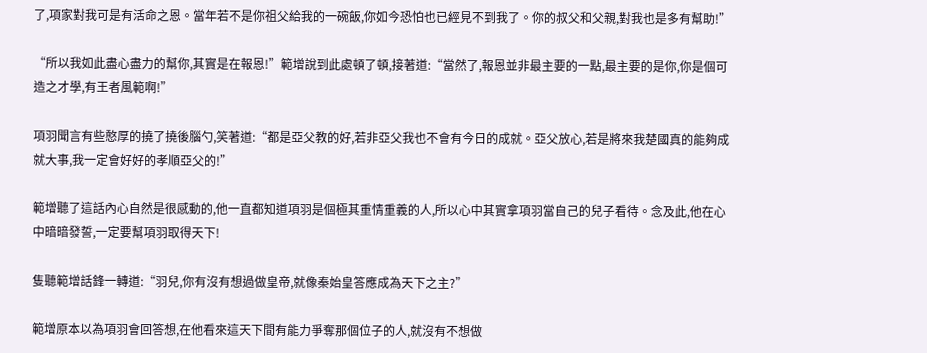了,項家對我可是有活命之恩。當年若不是你祖父給我的一碗飯,你如今恐怕也已經見不到我了。你的叔父和父親,對我也是多有幫助!”

“所以我如此盡心盡力的幫你,其實是在報恩!”範增說到此處頓了頓,接著道:“當然了,報恩並非最主要的一點,最主要的是你,你是個可造之才學,有王者風範啊!”

項羽聞言有些憨厚的撓了撓後腦勺,笑著道:“都是亞父教的好,若非亞父我也不會有今日的成就。亞父放心,若是將來我楚國真的能夠成就大事,我一定會好好的孝順亞父的!”

範增聽了這話內心自然是很感動的,他一直都知道項羽是個極其重情重義的人,所以心中其實拿項羽當自己的兒子看待。念及此,他在心中暗暗發誓,一定要幫項羽取得天下!

隻聽範增話鋒一轉道:“羽兒,你有沒有想過做皇帝,就像秦始皇答應成為天下之主?”

範增原本以為項羽會回答想,在他看來這天下間有能力爭奪那個位子的人,就沒有不想做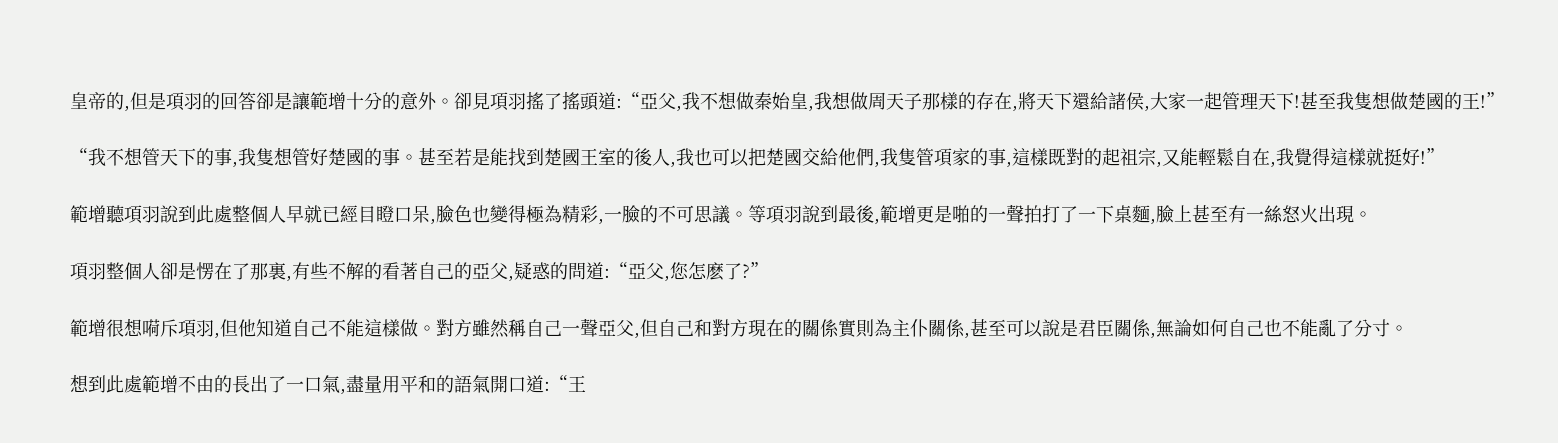皇帝的,但是項羽的回答卻是讓範增十分的意外。卻見項羽搖了搖頭道:“亞父,我不想做秦始皇,我想做周天子那樣的存在,將天下還給諸侯,大家一起管理天下!甚至我隻想做楚國的王!”

“我不想管天下的事,我隻想管好楚國的事。甚至若是能找到楚國王室的後人,我也可以把楚國交給他們,我隻管項家的事,這樣既對的起祖宗,又能輕鬆自在,我覺得這樣就挺好!”

範增聽項羽說到此處整個人早就已經目瞪口呆,臉色也變得極為精彩,一臉的不可思議。等項羽說到最後,範增更是啪的一聲拍打了一下桌麵,臉上甚至有一絲怒火出現。

項羽整個人卻是愣在了那裏,有些不解的看著自己的亞父,疑惑的問道:“亞父,您怎麽了?”

範增很想嗬斥項羽,但他知道自己不能這樣做。對方雖然稱自己一聲亞父,但自己和對方現在的關係實則為主仆關係,甚至可以說是君臣關係,無論如何自己也不能亂了分寸。

想到此處範增不由的長出了一口氣,盡量用平和的語氣開口道:“王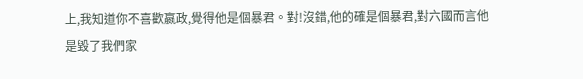上,我知道你不喜歡嬴政,覺得他是個暴君。對!沒錯,他的確是個暴君,對六國而言他是毀了我們家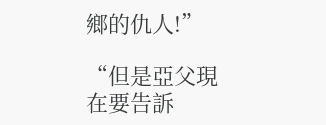鄉的仇人!”

“但是亞父現在要告訴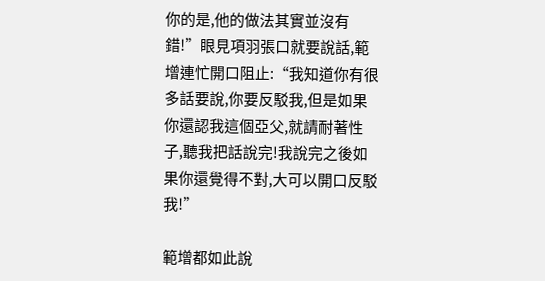你的是,他的做法其實並沒有錯!”眼見項羽張口就要說話,範增連忙開口阻止:“我知道你有很多話要說,你要反駁我,但是如果你還認我這個亞父,就請耐著性子,聽我把話說完!我說完之後如果你還覺得不對,大可以開口反駁我!”

範增都如此說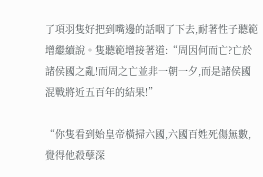了項羽隻好把到嘴邊的話咽了下去,耐著性子聽範增繼續說。隻聽範增接著道:“周因何而亡?亡於諸侯國之亂!而周之亡並非一朝一夕,而是諸侯國混戰將近五百年的結果!”

“你隻看到始皇帝橫掃六國,六國百姓死傷無數,覺得他殺孽深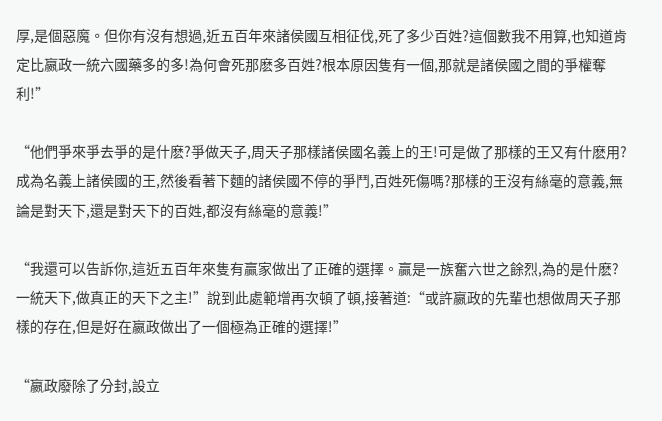厚,是個惡魔。但你有沒有想過,近五百年來諸侯國互相征伐,死了多少百姓?這個數我不用算,也知道肯定比嬴政一統六國藥多的多!為何會死那麽多百姓?根本原因隻有一個,那就是諸侯國之間的爭權奪利!”

“他們爭來爭去爭的是什麽?爭做天子,周天子那樣諸侯國名義上的王!可是做了那樣的王又有什麽用?成為名義上諸侯國的王,然後看著下麵的諸侯國不停的爭鬥,百姓死傷嗎?那樣的王沒有絲毫的意義,無論是對天下,還是對天下的百姓,都沒有絲毫的意義!”

“我還可以告訴你,這近五百年來隻有贏家做出了正確的選擇。贏是一族奮六世之餘烈,為的是什麽?一統天下,做真正的天下之主!”說到此處範增再次頓了頓,接著道:“或許嬴政的先輩也想做周天子那樣的存在,但是好在嬴政做出了一個極為正確的選擇!”

“嬴政廢除了分封,設立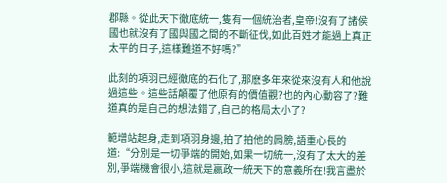郡縣。從此天下徹底統一,隻有一個統治者,皇帝!沒有了諸侯國也就沒有了國與國之間的不斷征伐,如此百姓才能過上真正太平的日子,這樣難道不好嗎?”

此刻的項羽已經徹底的石化了,那麽多年來從來沒有人和他說過這些。這些話顛覆了他原有的價值觀?也的內心動容了?難道真的是自己的想法錯了,自己的格局太小了?

範增站起身,走到項羽身邊,拍了拍他的肩膀,語重心長的道:“分別是一切爭端的開始,如果一切統一,沒有了太大的差別,爭端機會很小,這就是嬴政一統天下的意義所在!我言盡於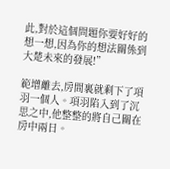此,對於這個問題你要好好的想一想,因為你的想法關係到大楚未來的發展!”

範增離去,房間裏就剩下了項羽一個人。項羽陷入到了沉思之中,他整整的將自己關在房中兩日。